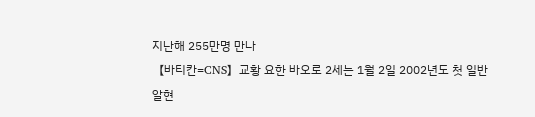지난해 255만명 만나
【바티칸=CNS】교황 요한 바오로 2세는 1월 2일 2002년도 첫 일반알현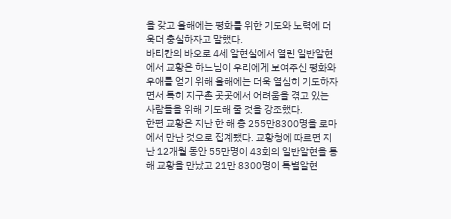을 갖고 올해에는 평화를 위한 기도와 노력에 더욱더 충실하자고 말했다.
바티칸의 바오로 4세 알현실에서 열린 일반알현에서 교황은 하느님이 우리에게 보여주신 평화와 우애를 얻기 위해 올해에는 더욱 열심히 기도하자 면서 특히 지구촌 곳곳에서 어려움을 겪고 있는 사람들을 위해 기도해 줄 것을 강조했다.
한편 교황은 지난 한 해 총 255만8300명을 로마에서 만난 것으로 집계됐다. 교황청에 따르면 지난 12개월 동안 55만명이 43회의 일반알현을 통해 교황을 만났고 21만 8300명이 특별알현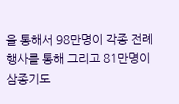을 통해서 98만명이 각종 전례행사를 통해 그리고 81만명이 삼종기도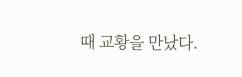때 교황을 만났다.